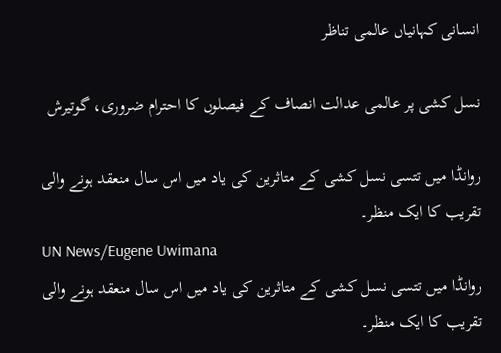انسانی کہانیاں عالمی تناظر

نسل کشی پر عالمی عدالت انصاف کے فیصلوں کا احترام ضروری، گوتیرش

روانڈا میں تتسی نسل کشی کے متاثرین کی یاد میں اس سال منعقد ہونے والی تقریب کا ایک منظر۔
UN News/Eugene Uwimana
روانڈا میں تتسی نسل کشی کے متاثرین کی یاد میں اس سال منعقد ہونے والی تقریب کا ایک منظر۔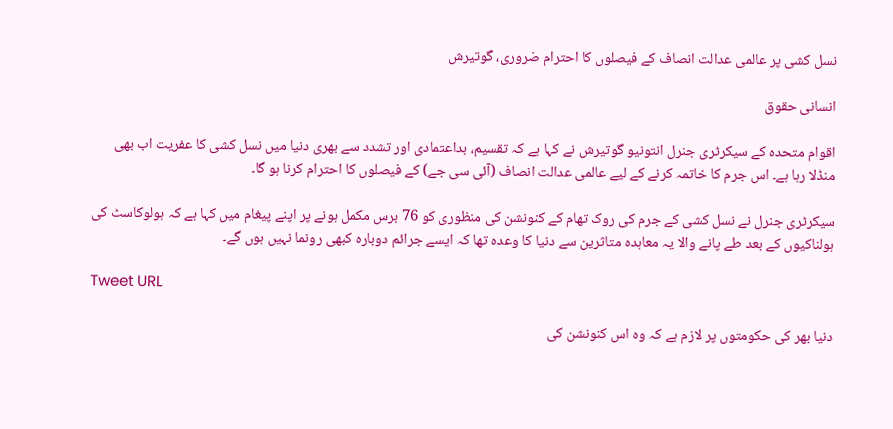نسل کشی پر عالمی عدالت انصاف کے فیصلوں کا احترام ضروری، گوتیرش

انسانی حقوق

اقوام متحدہ کے سیکرٹری جنرل انتونیو گوتیرش نے کہا ہے کہ تقسیم، بداعتمادی اور تشدد سے بھری دنیا میں نسل کشی کا عفریت اب بھی منڈلا رہا ہے۔ اس جرم کا خاتمہ کرنے کے لیے عالمی عدالت انصاف (آئی سی جے) کے فیصلوں کا احترام کرنا ہو گا۔

سیکرٹری جنرل نے نسل کشی کے جرم کی روک تھام کے کنونشن کی منظوری کو 76 برس مکمل ہونے پر اپنے پیغام میں کہا ہے کہ ہولوکاسٹ کی ہولناکیوں کے بعد طے پانے والا یہ معاہدہ متاثرین سے دنیا کا وعدہ تھا کہ ایسے جرائم دوبارہ کبھی رونما نہیں ہوں گے۔

Tweet URL

دنیا بھر کی حکومتوں پر لازم ہے کہ وہ اس کنونشن کی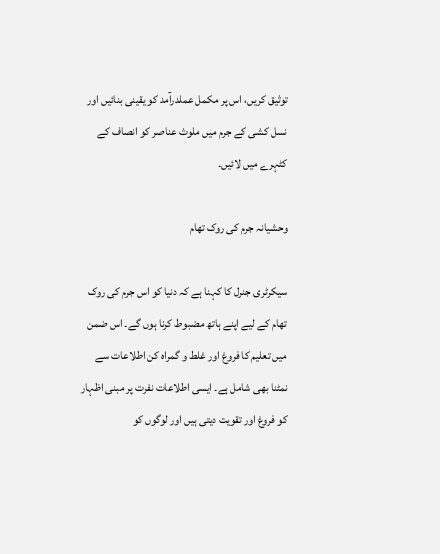توثیق کریں، اس پر مکمل عملدرآمد کو یقینی بنائیں اور نسل کشی کے جرم میں ملوث عناصر کو انصاف کے کٹہرے میں لائیں۔

وحشیانہ جرم کی روک تھام

سیکرٹری جنرل کا کہنا ہے کہ دنیا کو اس جرم کی روک تھام کے لیے اپنے ہاتھ مضبوط کرنا ہوں گے۔ اس ضمن میں تعلیم کا فروغ اور غلط و گمراہ کن اطلاعات سے نمٹنا بھی شامل ہے۔ ایسی اطلاعات نفرت پر مبنی اظہار کو فروغ اور تقویت دیتی ہیں اور لوگوں کو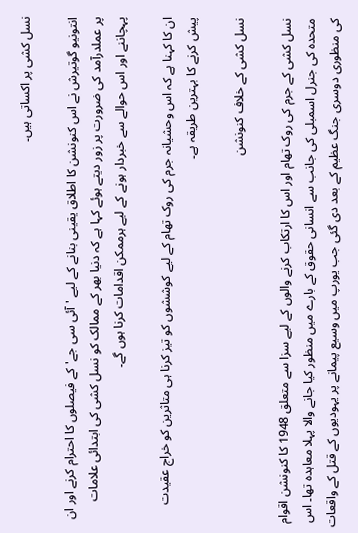نسل کشی پر اکساتی ہیں۔

انتونیو گوتیرش نے اس کنونشن کا اطلاق یقینی بنانے کے لیے 'آئی سی جے' کے فیصلوں کا احترام کرنے اور ان پر عملدرآمد کی ضرورت پر زور دیتے ہوئے کہا ہے کہ دنیا بھر کے ممالک کو نسل کشی کی ابتدائی علامات پہچاننے اور اس حوالے سے خبردار ہونے کے لیے ہرممکن اقدامات کرنا ہوں گے۔

ان کا کہنا ہے کہ اس وحشیانہ جرم کی روک تھام کے لیے کوششوں کو تیز کرنا ہی متاثرین کو خراج عقیدت پیش کرنے کا بہترین طریقہ ہے۔

نسل کشی کے خلاف کنونشن

نسل کشی کے جرم کی روک تھام اور اس کا ارتکاب کرنے والوں کے لیے سزا سے متعلق 1948 کا کنونشن اقوام متحدہ کی جنرل اسمبلی کی جانب سے انسانی حقوق کے بارے میں منظور کیا جانے والا پہلا معاہدہ تھا۔ اس کی منظوری دوسری جنگ عظیم کے بعد دی گئی جب یورپ میں وسیع پیمانے پر یہودیوں کے قتل کے واقعات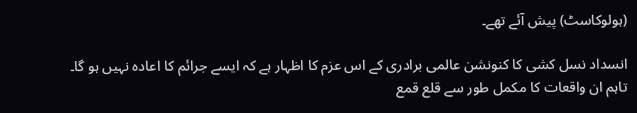(ہولوکاسٹ) پیش آئے تھے۔

انسداد نسل کشی کا کنونشن عالمی برادری کے اس عزم کا اظہار ہے کہ ایسے جرائم کا اعادہ نہیں ہو گا۔ تاہم ان واقعات کا مکمل طور سے قلع قمع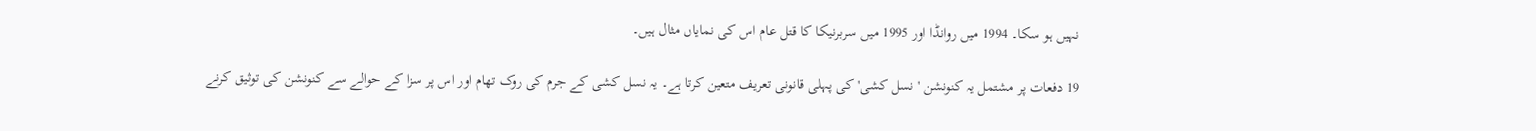نہیں ہو سکا۔ 1994 میں روانڈا اور 1995 میں سربرنیکا کا قتل عام اس کی نمایاں مثال ہیں۔

19 دفعات پر مشتمل یہ کنونشن 'نسل کشی' کی پہلی قانونی تعریف متعین کرتا ہے۔ یہ نسل کشی کے جرم کی روک تھام اور اس پر سزا کے حوالے سے کنونشن کی توثیق کرنے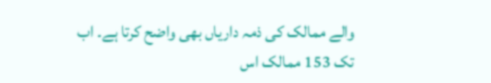والے ممالک کی ذمہ داریاں بھی واضح کرتا ہے۔ اب تک 153 ممالک اس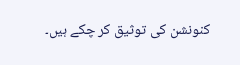کنونشن کی توثیق کر چکے ہیں۔